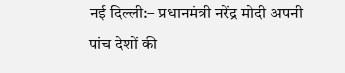नई दिल्ली:– प्रधानमंत्री नरेंद्र मोदी अपनी पांच देशों की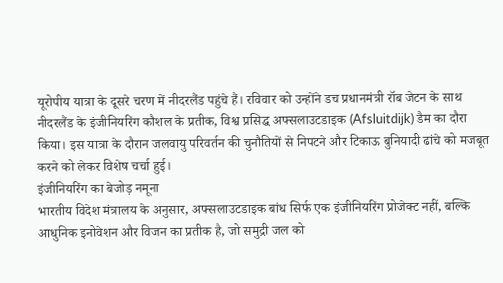यूरोपीय यात्रा के दूसरे चरण में नीदरलैंड पहुंचे हैं। रविवार को उन्होंने डच प्रधानमंत्री रॉब जेटन के साथ नीदरलैंड के इंजीनियरिंग कौशल के प्रतीक, विश्व प्रसिद्ध अफ्सलाउटडाइक (Afsluitdijk) डैम का दौरा किया। इस यात्रा के दौरान जलवायु परिवर्तन की चुनौतियों से निपटने और टिकाऊ बुनियादी ढांचे को मजबूत करने को लेकर विशेष चर्चा हुई।
इंजीनियरिंग का बेजोड़ नमूना
भारतीय विदेश मंत्रालय के अनुसार, अफ्सलाउटडाइक बांध सिर्फ एक इंजीनियरिंग प्रोजेक्ट नहीं, बल्कि आधुनिक इनोवेशन और विजन का प्रतीक है, जो समुद्री जल को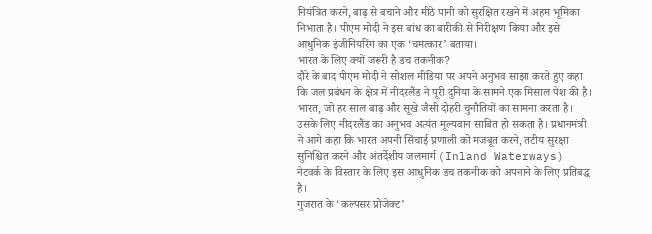नियंत्रित करने, बाढ़ से बचाने और मीठे पानी को सुरक्षित रखने में अहम भूमिका निभाता है। पीएम मोदी ने इस बांध का बारीकी से निरीक्षण किया और इसे आधुनिक इंजीनियरिंग का एक ‘चमत्कार’ बताया।
भारत के लिए क्यों जरूरी है डच तकनीक?
दौरे के बाद पीएम मोदी ने सोशल मीडिया पर अपने अनुभव साझा करते हुए कहा कि जल प्रबंधन के क्षेत्र में नीदरलैंड ने पूरी दुनिया के सामने एक मिसाल पेश की है। भारत, जो हर साल बाढ़ और सूखे जैसी दोहरी चुनौतियों का सामना करता है। उसके लिए नीदरलैंड का अनुभव अत्यंत मूल्यवान साबित हो सकता है। प्रधानमंत्री ने आगे कहा कि भारत अपनी सिंचाई प्रणाली को मजबूत करने, तटीय सुरक्षा सुनिश्चित करने और अंतर्देशीय जलमार्ग (Inland Waterways) नेटवर्क के विस्तार के लिए इस आधुनिक डच तकनीक को अपनाने के लिए प्रतिबद्ध है।
गुजरात के ‘कल्पसर प्रोजेक्ट’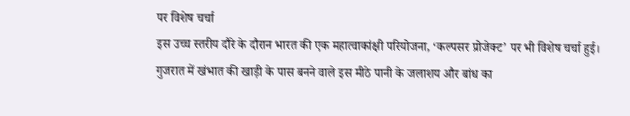पर विशेष चर्चा
इस उच्च स्तरीय दौरे के दौरान भारत की एक महात्वाकांक्षी परियोजना, ‘कल्पसर प्रोजेक्ट’ पर भी विशेष चर्चा हुई। गुजरात में खंभात की खाड़ी के पास बनने वाले इस मीठे पानी के जलाशय और बांध का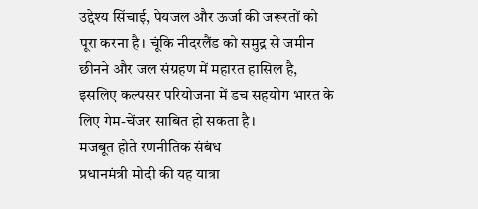उद्देश्य सिंचाई, पेयजल और ऊर्जा की जरूरतों को पूरा करना है। चूंकि नीदरलैंड को समुद्र से जमीन छीनने और जल संग्रहण में महारत हासिल है, इसलिए कल्पसर परियोजना में डच सहयोग भारत के लिए गेम-चेंजर साबित हो सकता है।
मजबूत होते रणनीतिक संबंध
प्रधानमंत्री मोदी की यह यात्रा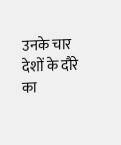उनके चार देशों के दौरे का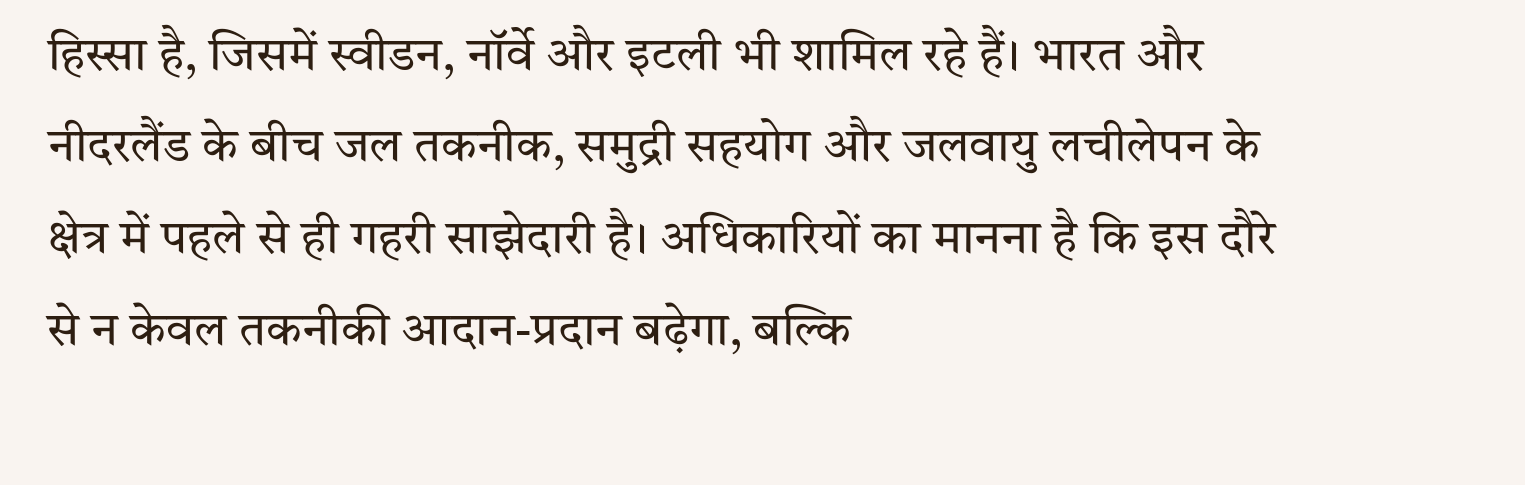हिस्सा है, जिसमें स्वीडन, नॉर्वे और इटली भी शामिल रहे हैं। भारत और नीदरलैंड के बीच जल तकनीक, समुद्री सहयोग और जलवायु लचीलेपन के क्षेत्र में पहले से ही गहरी साझेदारी है। अधिकारियों का मानना है कि इस दौरे से न केवल तकनीकी आदान-प्रदान बढ़ेगा, बल्कि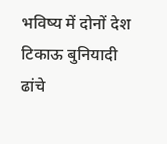भविष्य में दोनों देश टिकाऊ बुनियादी ढांचे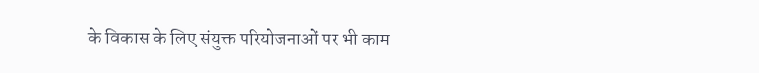के विकास के लिए संयुक्त परियोजनाओं पर भी काम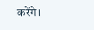करेंगे।